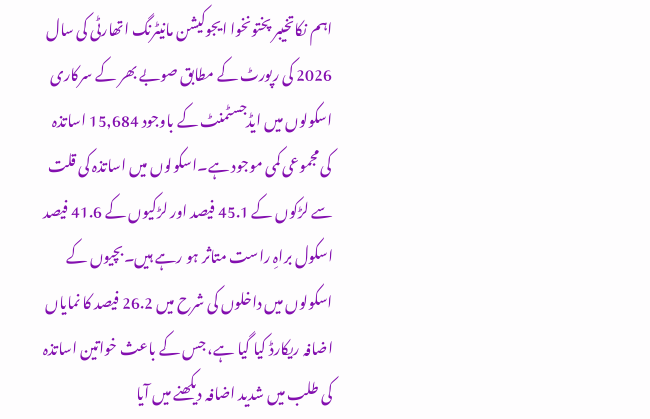اہم نکاتخیبر پختونخوا ایجوکیشن مانیٹرنگ اتھارٹی کی سال 2026 کی رپورٹ کے مطابق صوبے بھر کے سرکاری اسکولوں میں ایڈجسٹمنٹ کے باوجود 15,684 اساتذہ کی مجموعی کمی موجود ہے۔اسکولوں میں اساتذہ کی قلت سے لڑکوں کے 45.1 فیصد اور لڑکیوں کے 41.6 فیصد اسکول براہِ راست متاثر ہو رہے ہیں۔بچیوں کے اسکولوں میں داخلوں کی شرح میں 26.2 فیصد کا نمایاں اضافہ ریکارڈ کیا گیا ہے، جس کے باعث خواتین اساتذہ کی طلب میں شدید اضافہ دیکھنے میں آیا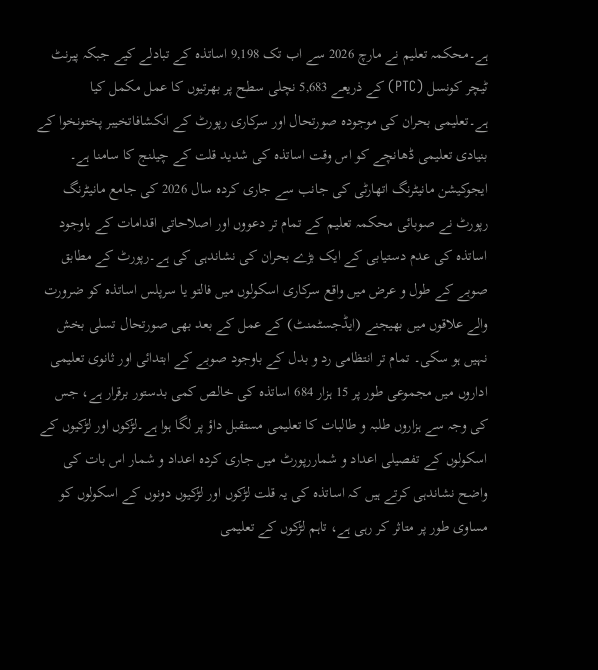ہے۔محکمہ تعلیم نے مارچ 2026 سے اب تک 9,198 اساتذہ کے تبادلے کیے جبکہ پیرنٹ ٹیچر کونسل (PTC) کے ذریعے 5,683 نچلی سطح پر بھرتیوں کا عمل مکمل کیا ہے۔تعلیمی بحران کی موجودہ صورتحال اور سرکاری رپورٹ کے انکشافاتخیبر پختونخوا کے بنیادی تعلیمی ڈھانچے کو اس وقت اساتذہ کی شدید قلت کے چیلنج کا سامنا ہے۔ ایجوکیشن مانیٹرنگ اتھارٹی کی جانب سے جاری کردہ سال 2026 کی جامع مانیٹرنگ رپورٹ نے صوبائی محکمہ تعلیم کے تمام تر دعووں اور اصلاحاتی اقدامات کے باوجود اساتذہ کی عدم دستیابی کے ایک بڑے بحران کی نشاندہی کی ہے۔رپورٹ کے مطابق صوبے کے طول و عرض میں واقع سرکاری اسکولوں میں فالتو یا سرپلس اساتذہ کو ضرورت والے علاقوں میں بھیجنے (ایڈجسٹمنٹ) کے عمل کے بعد بھی صورتحال تسلی بخش نہیں ہو سکی۔ تمام تر انتظامی رد و بدل کے باوجود صوبے کے ابتدائی اور ثانوی تعلیمی اداروں میں مجموعی طور پر 15 ہزار 684 اساتذہ کی خالص کمی بدستور برقرار ہے، جس کی وجہ سے ہزاروں طلبہ و طالبات کا تعلیمی مستقبل داؤ پر لگا ہوا ہے۔لڑکوں اور لڑکیوں کے اسکولوں کے تفصیلی اعداد و شماررپورٹ میں جاری کردہ اعداد و شمار اس بات کی واضح نشاندہی کرتے ہیں کہ اساتذہ کی یہ قلت لڑکوں اور لڑکیوں دونوں کے اسکولوں کو مساوی طور پر متاثر کر رہی ہے، تاہم لڑکوں کے تعلیمی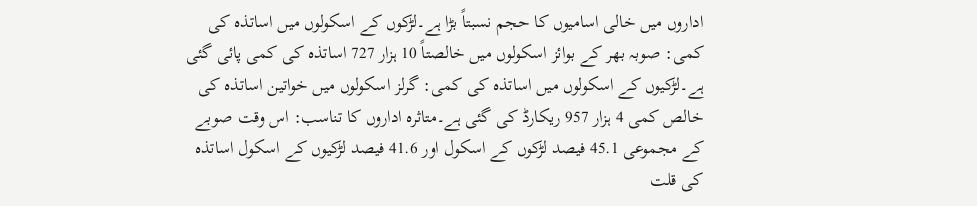اداروں میں خالی اسامیوں کا حجم نسبتاً بڑا ہے۔لڑکوں کے اسکولوں میں اساتذہ کی کمی: صوبہ بھر کے بوائز اسکولوں میں خالصتاً 10 ہزار 727 اساتذہ کی کمی پائی گئی ہے۔لڑکیوں کے اسکولوں میں اساتذہ کی کمی: گرلز اسکولوں میں خواتین اساتذہ کی خالص کمی 4 ہزار 957 ریکارڈ کی گئی ہے۔متاثرہ اداروں کا تناسب: اس وقت صوبے کے مجموعی 45.1 فیصد لڑکوں کے اسکول اور 41.6 فیصد لڑکیوں کے اسکول اساتذہ کی قلت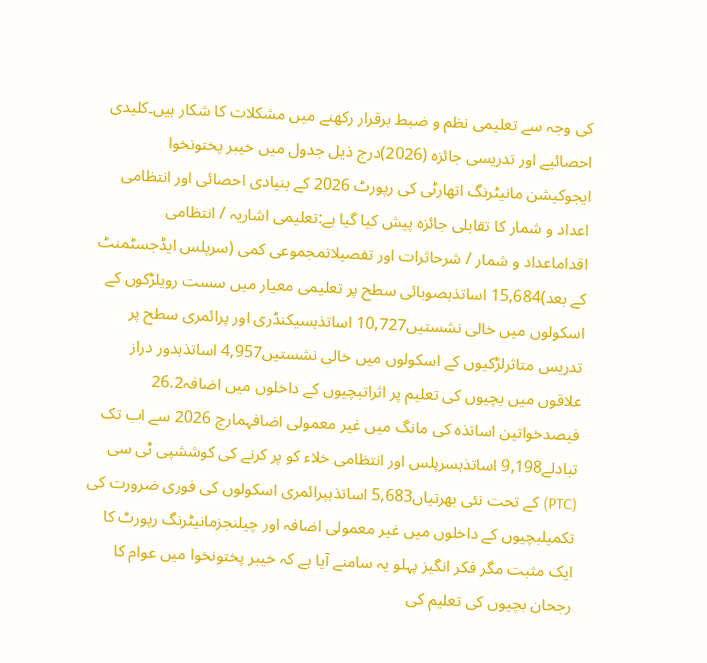کی وجہ سے تعلیمی نظم و ضبط برقرار رکھنے میں مشکلات کا شکار ہیں۔کلیدی احصائیے اور تدریسی جائزہ (2026)درج ذیل جدول میں خیبر پختونخوا ایجوکیشن مانیٹرنگ اتھارٹی کی رپورٹ 2026 کے بنیادی احصائی اور انتظامی اعداد و شمار کا تقابلی جائزہ پیش کیا گیا ہے:تعلیمی اشاریہ / انتظامی اقداماعداد و شمار / شرحاثرات اور تفصیلاتمجموعی کمی (سرپلس ایڈجسٹمنٹ کے بعد)15,684 اساتذہصوبائی سطح پر تعلیمی معیار میں سست رویلڑکوں کے اسکولوں میں خالی نشستیں10,727 اساتذہسیکنڈری اور پرائمری سطح پر تدریس متاثرلڑکیوں کے اسکولوں میں خالی نشستیں4,957 اساتذہدور دراز علاقوں میں بچیوں کی تعلیم پر اثراتبچیوں کے داخلوں میں اضافہ26.2 فیصدخواتین اساتذہ کی مانگ میں غیر معمولی اضافہمارچ 2026 سے اب تک تبادلے9,198 اساتذہسرپلس اور انتظامی خلاء کو پر کرنے کی کوششپی ٹی سی (PTC) کے تحت نئی بھرتیاں5,683 اساتذہپرائمری اسکولوں کی فوری ضرورت کی تکمیلبچیوں کے داخلوں میں غیر معمولی اضافہ اور چیلنجزمانیٹرنگ رپورٹ کا ایک مثبت مگر فکر انگیز پہلو یہ سامنے آیا ہے کہ خیبر پختونخوا میں عوام کا رجحان بچیوں کی تعلیم کی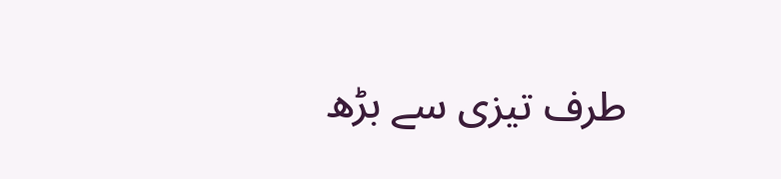طرف تیزی سے بڑھ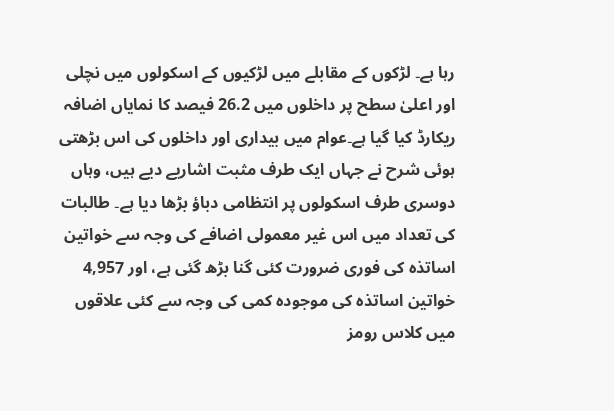رہا ہے۔ لڑکوں کے مقابلے میں لڑکیوں کے اسکولوں میں نچلی اور اعلیٰ سطح پر داخلوں میں 26.2 فیصد کا نمایاں اضافہ ریکارڈ کیا گیا ہے۔عوام میں بیداری اور داخلوں کی اس بڑھتی ہوئی شرح نے جہاں ایک طرف مثبت اشاریے دیے ہیں، وہاں دوسری طرف اسکولوں پر انتظامی دباؤ بڑھا دیا ہے۔ طالبات کی تعداد میں اس غیر معمولی اضافے کی وجہ سے خواتین اساتذہ کی فوری ضرورت کئی گنا بڑھ گئی ہے، اور 4,957 خواتین اساتذہ کی موجودہ کمی کی وجہ سے کئی علاقوں میں کلاس رومز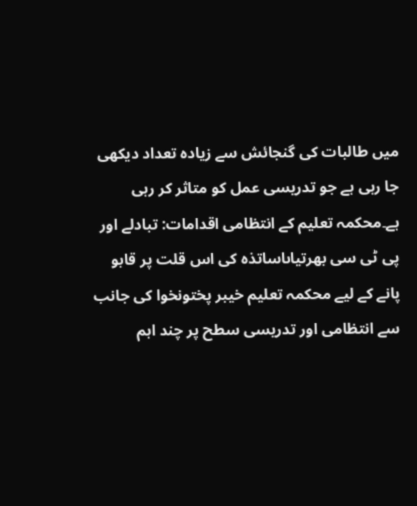میں طالبات کی گنجائش سے زیادہ تعداد دیکھی جا رہی ہے جو تدریسی عمل کو متاثر کر رہی ہے۔محکمہ تعلیم کے انتظامی اقدامات: تبادلے اور پی ٹی سی بھرتیاںاساتذہ کی اس قلت پر قابو پانے کے لیے محکمہ تعلیم خیبر پختونخوا کی جانب سے انتظامی اور تدریسی سطح پر چند اہم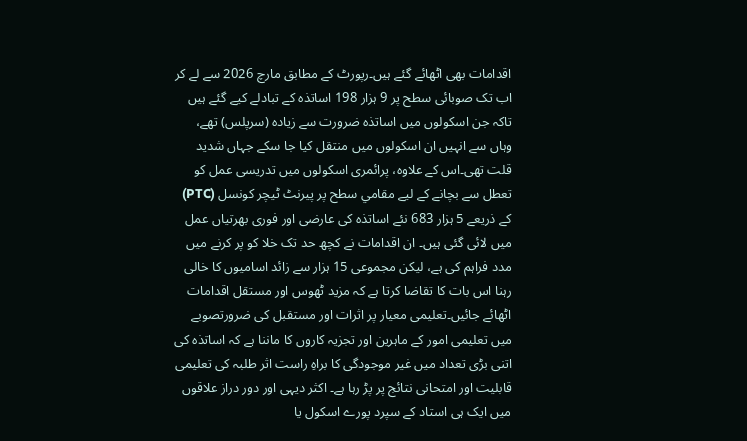اقدامات بھی اٹھائے گئے ہیں۔رپورٹ کے مطابق مارچ 2026 سے لے کر اب تک صوبائی سطح پر 9 ہزار 198 اساتذہ کے تبادلے کیے گئے ہیں تاکہ جن اسکولوں میں اساتذہ ضرورت سے زیادہ (سرپلس) تھے، وہاں سے انہیں ان اسکولوں میں منتقل کیا جا سکے جہاں شدید قلت تھی۔اس کے علاوہ، پرائمری اسکولوں میں تدریسی عمل کو تعطل سے بچانے کے لیے مقامي سطح پر پیرنٹ ٹیچر کونسل (PTC) کے ذریعے 5 ہزار 683 نئے اساتذہ کی عارضی اور فوری بھرتیاں عمل میں لائی گئی ہیں۔ ان اقدامات نے کچھ حد تک خلا کو پر کرنے میں مدد فراہم کی ہے، لیکن مجموعی 15 ہزار سے زائد اسامیوں کا خالی رہنا اس بات کا تقاضا کرتا ہے کہ مزید ٹھوس اور مستقل اقدامات اٹھائے جائیں۔تعلیمی معیار پر اثرات اور مستقبل کی ضرورتصوبے میں تعلیمی امور کے ماہرین اور تجزیہ کاروں کا ماننا ہے کہ اساتذہ کی اتنی بڑی تعداد میں غیر موجودگی کا براہِ راست اثر طلبہ کی تعلیمی قابلیت اور امتحانی نتائج پر پڑ رہا ہے۔ اکثر دیہی اور دور دراز علاقوں میں ایک ہی استاد کے سپرد پورے اسکول یا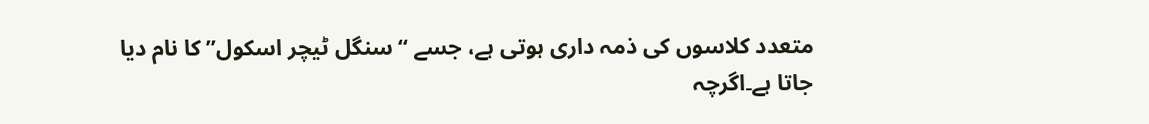متعدد کلاسوں کی ذمہ داری ہوتی ہے، جسے “سنگل ٹیچر اسکول” کا نام دیا جاتا ہے۔اگرچہ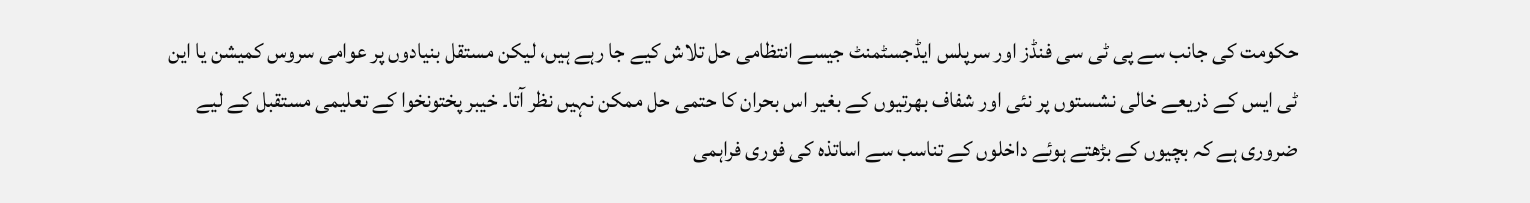حکومت کی جانب سے پی ٹی سی فنڈز اور سرپلس ایڈجسٹمنٹ جیسے انتظامی حل تلاش کیے جا رہے ہیں، لیکن مستقل بنیادوں پر عوامی سروس کمیشن یا این ٹی ایس کے ذریعے خالی نشستوں پر نئی اور شفاف بھرتیوں کے بغیر اس بحران کا حتمی حل ممکن نہیں نظر آتا۔ خیبر پختونخوا کے تعلیمی مستقبل کے لیے ضروری ہے کہ بچیوں کے بڑھتے ہوئے داخلوں کے تناسب سے اساتذہ کی فوری فراہمی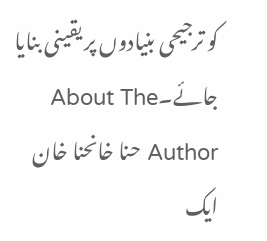کو ترجیحی بنیادوں پر یقینی بنایا جائے۔About The Author حنا خانحنا خان ایک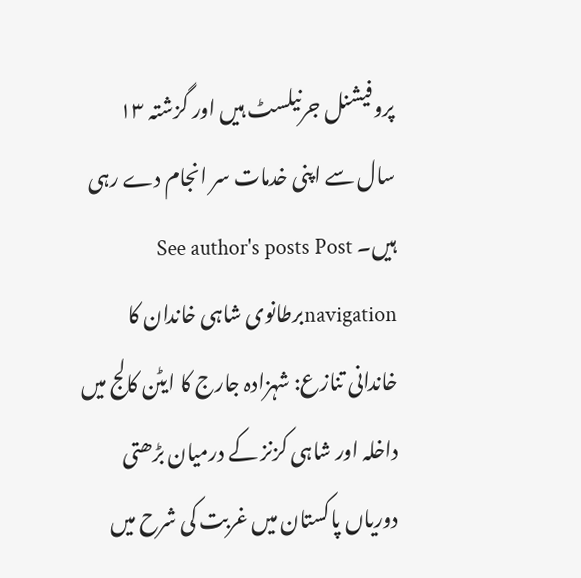پروفیشنل جرنیلسٹ ہیں اور گزشتہ ۱۳ سال سے اپنی خدمات سر انجام دے رہی ہیں۔ See author's posts Post navigationبرطانوی شاہی خاندان کا خاندانی تنازع: شہزادہ جارج کا ایٹن کالج میں داخلہ اور شاہی کزنز کے درمیان بڑھتی دوریاں پاکستان میں غربت کی شرح میں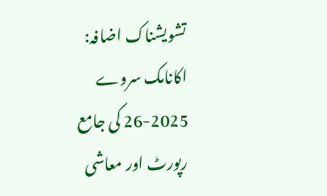تشویشناک اضافہ: اکانامک سروے 2025-26 کی جامع رپورٹ اور معاشی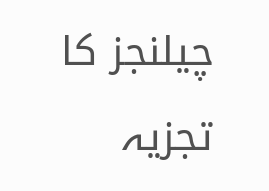چیلنجز کا تجزیہ